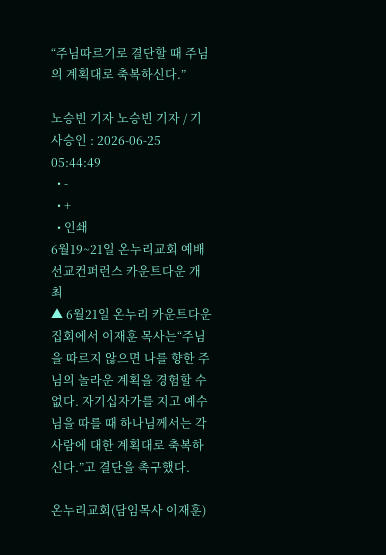“주님따르기로 결단할 때 주님의 계획대로 축복하신다.”

노승빈 기자 노승빈 기자 / 기사승인 : 2026-06-25 05:44:49
  • -
  • +
  • 인쇄
6월19~21일 온누리교회 예배선교컨퍼런스 카운트다운 개최
▲ 6월21일 온누리 카운트다운집회에서 이재훈 목사는“주님을 따르지 않으면 나를 향한 주님의 놀라운 계획을 경험할 수 없다. 자기십자가를 지고 예수님을 따를 때 하나님께서는 각 사람에 대한 계획대로 축복하신다.”고 결단을 촉구했다.

온누리교회(담임목사 이재훈)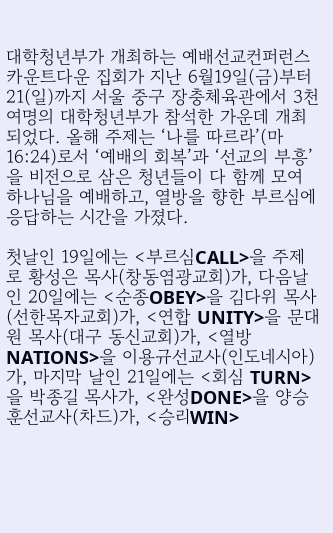대학청년부가 개최하는 예배선교컨퍼런스 카운트다운 집회가 지난 6월19일(금)부터 21(일)까지 서울 중구 장충체육관에서 3천여명의 대학청년부가 참석한 가운데 개최되었다. 올해 주제는 ‘나를 따르라’(마 16:24)로서 ‘예배의 회복’과 ‘선교의 부흥’을 비전으로 삼은 청년들이 다 함께 모여 하나님을 예배하고, 열방을 향한 부르심에 응답하는 시간을 가졌다.

첫날인 19일에는 <부르심CALL>을 주제로 황성은 목사(창동염광교회)가, 다음날인 20일에는 <순종OBEY>을 김다위 목사(선한목자교회)가, <연합 UNITY>을 문대원 목사(대구 동신교회)가, <열방NATIONS>을 이용규선교사(인도네시아)가, 마지막 날인 21일에는 <회심 TURN>을 박종길 목사가, <완성DONE>을 양승훈선교사(차드)가, <승리WIN>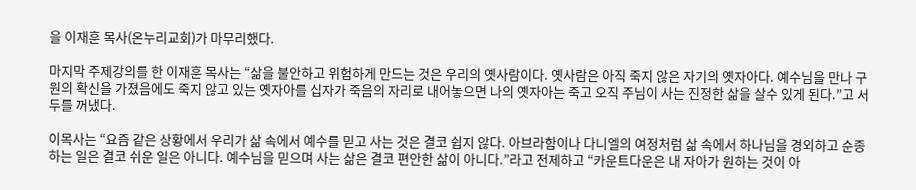을 이재훈 목사(온누리교회)가 마무리했다.

마지막 주제강의를 한 이재훈 목사는 “삶을 불안하고 위험하게 만드는 것은 우리의 옛사람이다. 옛사람은 아직 죽지 않은 자기의 옛자아다. 예수님을 만나 구원의 확신을 가졌음에도 죽지 않고 있는 옛자아를 십자가 죽음의 자리로 내어놓으면 나의 옛자아는 죽고 오직 주님이 사는 진정한 삶을 살수 있게 된다.”고 서두를 꺼냈다.

이목사는 “요즘 같은 상황에서 우리가 삶 속에서 예수를 믿고 사는 것은 결코 쉽지 않다. 아브라함이나 다니엘의 여정처럼 삶 속에서 하나님을 경외하고 순종하는 일은 결코 쉬운 일은 아니다. 예수님을 믿으며 사는 삶은 결코 편안한 삶이 아니다.”라고 전제하고 “카운트다운은 내 자아가 원하는 것이 아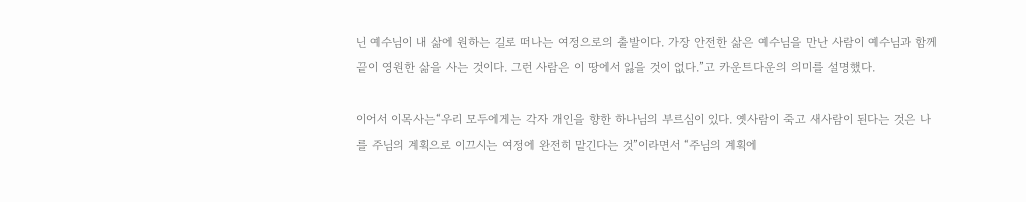닌 예수님이 내 삶에 원하는 길로 떠나는 여정으로의 출발이다. 가장 안전한 삶은 예수님을 만난 사람이 예수님과 함께 끝이 영원한 삶을 사는 것이다. 그런 사람은 이 땅에서 잃을 것이 없다.”고 카운트다운의 의미를 설명했다.

이어서 이목사는“우리 모두에게는 각자 개인을 향한 하나님의 부르심이 있다. 옛사람이 죽고 새사람이 된다는 것은 나를 주님의 계획으로 이끄시는 여정에 완전히 맡긴다는 것”이라면서 “주님의 계획에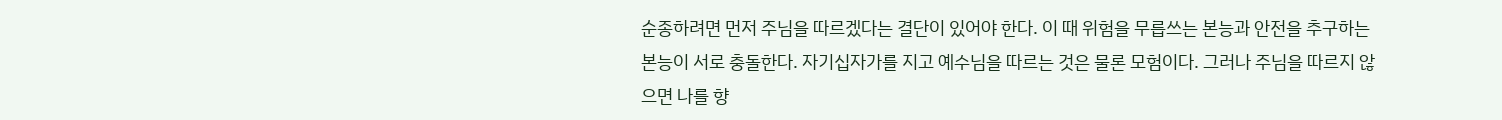순종하려면 먼저 주님을 따르겠다는 결단이 있어야 한다. 이 때 위험을 무릅쓰는 본능과 안전을 추구하는 본능이 서로 충돌한다. 자기십자가를 지고 예수님을 따르는 것은 물론 모험이다. 그러나 주님을 따르지 않으면 나를 향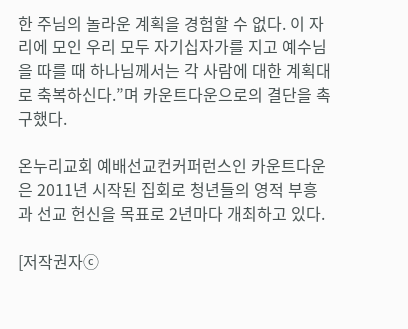한 주님의 놀라운 계획을 경험할 수 없다. 이 자리에 모인 우리 모두 자기십자가를 지고 예수님을 따를 때 하나님께서는 각 사람에 대한 계획대로 축복하신다.”며 카운트다운으로의 결단을 촉구했다.

온누리교회 예배선교컨커퍼런스인 카운트다운은 2011년 시작된 집회로 청년들의 영적 부흥과 선교 헌신을 목표로 2년마다 개최하고 있다.

[저작권자ⓒ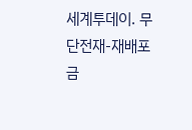세계투데이. 무단전재-재배포 금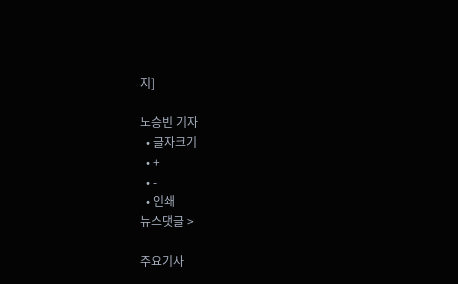지]

노승빈 기자
  • 글자크기
  • +
  • -
  • 인쇄
뉴스댓글 >

주요기사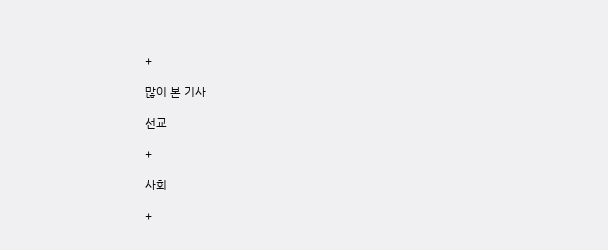+

많이 본 기사

선교

+

사회

+